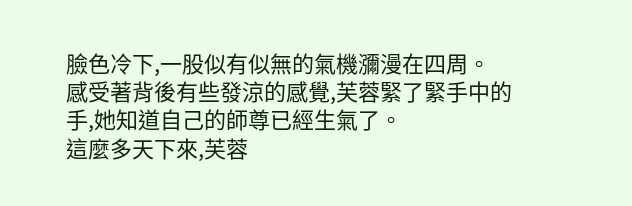臉色冷下,一股似有似無的氣機瀰漫在四周。
感受著背後有些發涼的感覺,芙蓉緊了緊手中的手,她知道自己的師尊已經生氣了。
這麼多天下來,芙蓉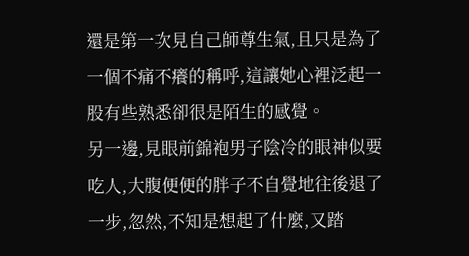還是第一次見自己師尊生氣,且只是為了一個不痛不癢的稱呼,這讓她心裡泛起一股有些熟悉卻很是陌生的感覺。
另一邊,見眼前錦袍男子陰冷的眼神似要吃人,大腹便便的胖子不自覺地往後退了一步,忽然,不知是想起了什麼,又踏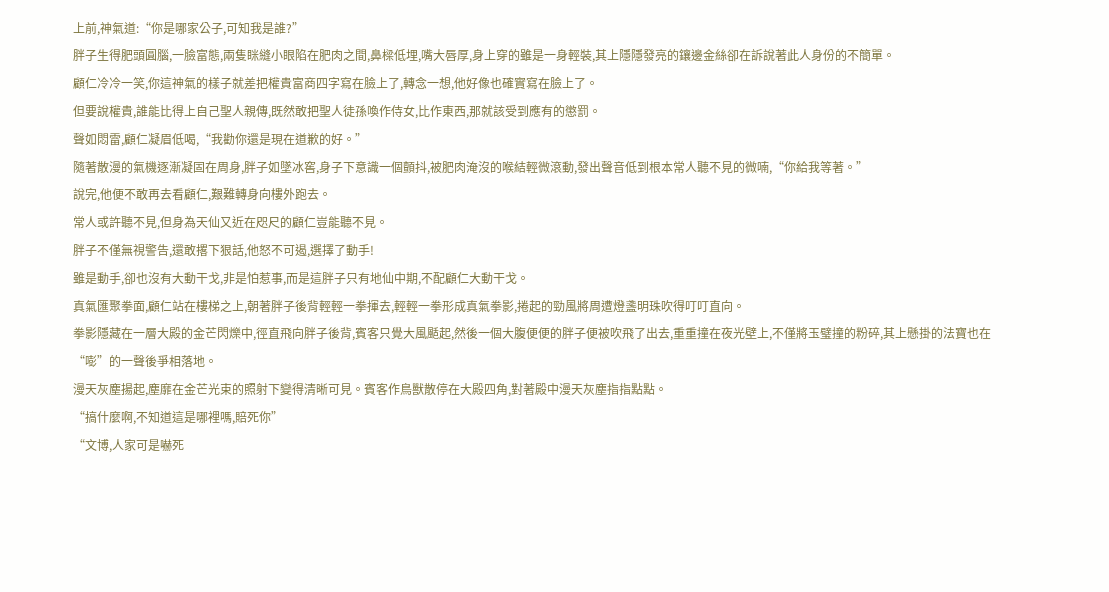上前,神氣道:“你是哪家公子,可知我是誰?”
胖子生得肥頭圓腦,一臉富態,兩隻眯縫小眼陷在肥肉之間,鼻樑低埋,嘴大唇厚,身上穿的雖是一身輕裝,其上隱隱發亮的鑲邊金絲卻在訴說著此人身份的不簡單。
顧仁冷冷一笑,你這神氣的樣子就差把權貴富商四字寫在臉上了,轉念一想,他好像也確實寫在臉上了。
但要說權貴,誰能比得上自己聖人親傳,既然敢把聖人徒孫喚作侍女,比作東西,那就該受到應有的懲罰。
聲如悶雷,顧仁凝眉低喝,“我勸你還是現在道歉的好。”
隨著散漫的氣機逐漸凝固在周身,胖子如墜冰窖,身子下意識一個顫抖,被肥肉淹沒的喉結輕微滾動,發出聲音低到根本常人聽不見的微喃,“你給我等著。”
說完,他便不敢再去看顧仁,艱難轉身向樓外跑去。
常人或許聽不見,但身為天仙又近在咫尺的顧仁豈能聽不見。
胖子不僅無視警告,還敢撂下狠話,他怒不可遏,選擇了動手!
雖是動手,卻也沒有大動干戈,非是怕惹事,而是這胖子只有地仙中期,不配顧仁大動干戈。
真氣匯聚拳面,顧仁站在樓梯之上,朝著胖子後背輕輕一拳揮去,輕輕一拳形成真氣拳影,捲起的勁風將周遭燈盞明珠吹得叮叮直向。
拳影隱藏在一層大殿的金芒閃爍中,徑直飛向胖子後背,賓客只覺大風颳起,然後一個大腹便便的胖子便被吹飛了出去,重重撞在夜光壁上,不僅將玉璧撞的粉碎,其上懸掛的法寶也在“嘭”的一聲後爭相落地。
漫天灰塵揚起,塵靡在金芒光束的照射下變得清晰可見。賓客作鳥獸散停在大殿四角,對著殿中漫天灰塵指指點點。
“搞什麼啊,不知道這是哪裡嗎,賠死你”
“文博,人家可是嚇死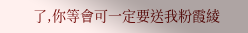了,你等會可一定要送我粉霞綾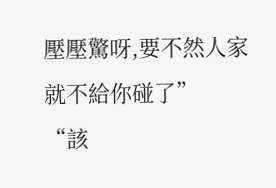壓壓驚呀,要不然人家就不給你碰了”
“該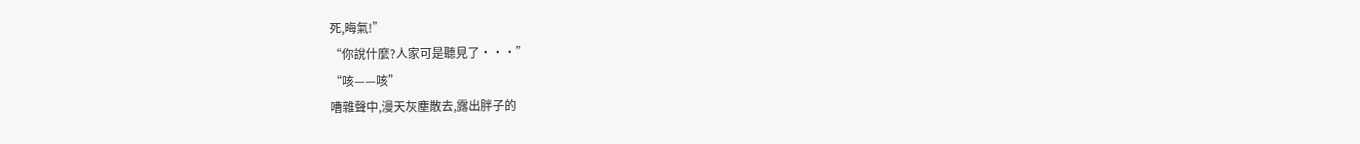死,晦氣!”
“你說什麼?人家可是聽見了···”
“咳——咳”
嘈雜聲中,漫天灰塵散去,露出胖子的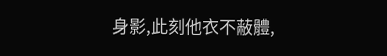身影,此刻他衣不蔽體,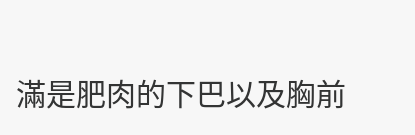滿是肥肉的下巴以及胸前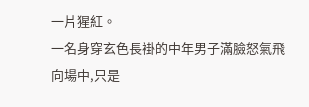一片猩紅。
一名身穿玄色長褂的中年男子滿臉怒氣飛向場中,只是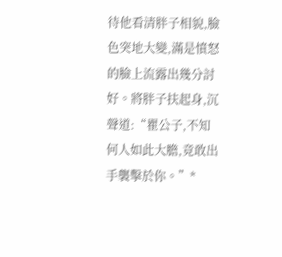待他看清胖子相貌,臉色突地大變,滿是憤怒的臉上流露出幾分討好。將胖子扶起身,沉聲道:“瞿公子,不知何人如此大膽,竟敢出手襲擊於你。”*